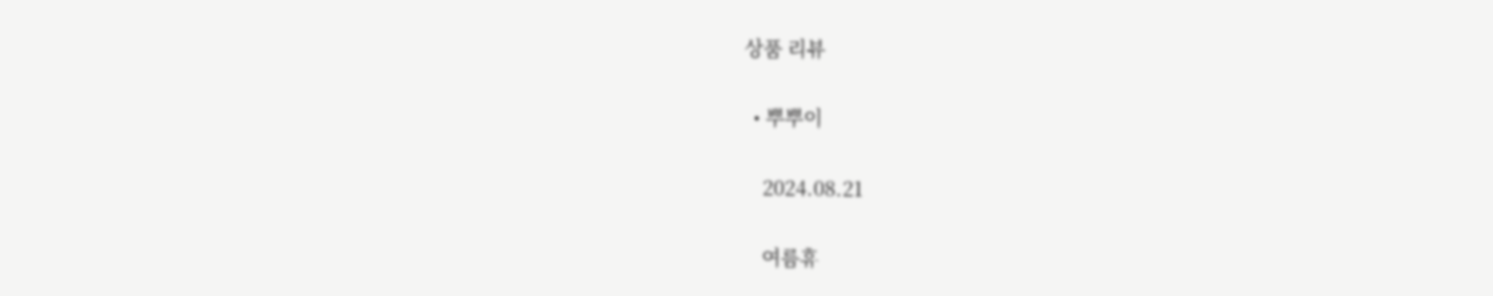상품 리뷰

  • 뿌뿌이

    2024.08.21

    여름휴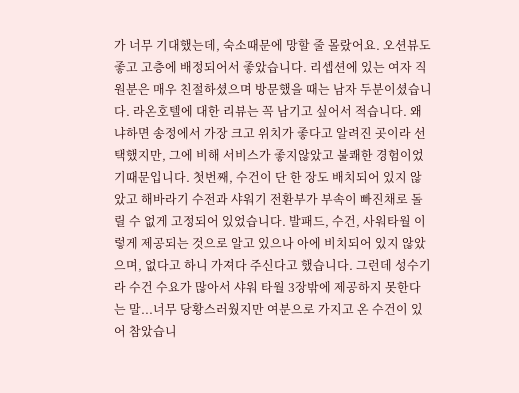가 너무 기대했는데, 숙소때문에 망할 줄 몰랐어요. 오션뷰도 좋고 고층에 배정되어서 좋았습니다. 리셉션에 있는 여자 직원분은 매우 친절하셨으며 방문했을 때는 남자 두분이셨습니다. 라온호텔에 대한 리뷰는 꼭 남기고 싶어서 적습니다. 왜냐하면 송정에서 가장 크고 위치가 좋다고 알려진 곳이라 선택했지만, 그에 비해 서비스가 좋지않았고 불쾌한 경험이었기때문입니다. 첫번째, 수건이 단 한 장도 배치되어 있지 않았고 해바라기 수전과 샤워기 전환부가 부속이 빠진채로 돌릴 수 없게 고정되어 있었습니다. 발패드, 수건, 사워타월 이렇게 제공되는 것으로 알고 있으나 아에 비치되어 있지 않았으며, 없다고 하니 가져다 주신다고 했습니다. 그런데 성수기라 수건 수요가 많아서 샤워 타월 3장밖에 제공하지 못한다는 말...너무 당황스러웠지만 여분으로 가지고 온 수건이 있어 참았습니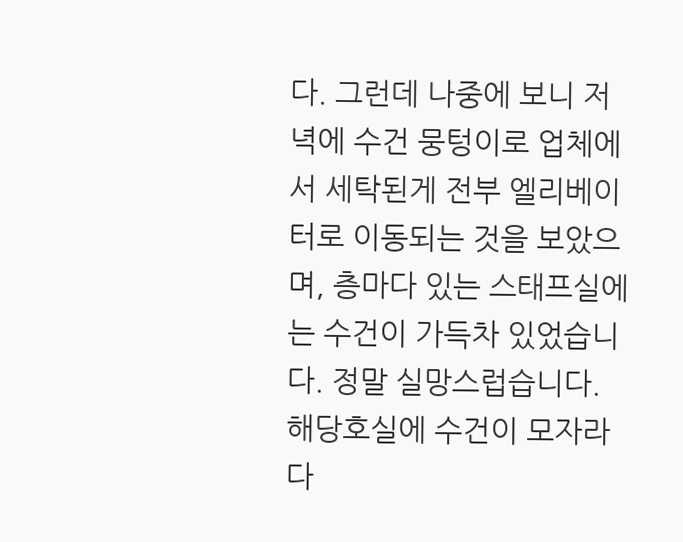다. 그런데 나중에 보니 저녁에 수건 뭉텅이로 업체에서 세탁된게 전부 엘리베이터로 이동되는 것을 보았으며, 층마다 있는 스태프실에는 수건이 가득차 있었습니다. 정말 실망스럽습니다. 해당호실에 수건이 모자라다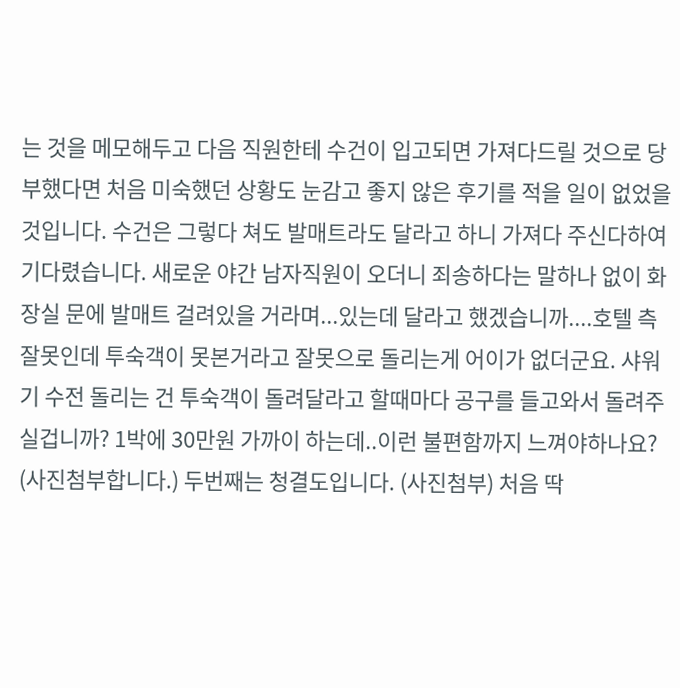는 것을 메모해두고 다음 직원한테 수건이 입고되면 가져다드릴 것으로 당부했다면 처음 미숙했던 상황도 눈감고 좋지 않은 후기를 적을 일이 없었을 것입니다. 수건은 그렇다 쳐도 발매트라도 달라고 하니 가져다 주신다하여 기다렸습니다. 새로운 야간 남자직원이 오더니 죄송하다는 말하나 없이 화장실 문에 발매트 걸려있을 거라며...있는데 달라고 했겠습니까....호텔 측 잘못인데 투숙객이 못본거라고 잘못으로 돌리는게 어이가 없더군요. 샤워기 수전 돌리는 건 투숙객이 돌려달라고 할때마다 공구를 들고와서 돌려주실겁니까? 1박에 30만원 가까이 하는데..이런 불편함까지 느껴야하나요? (사진첨부합니다.) 두번째는 청결도입니다. (사진첨부) 처음 딱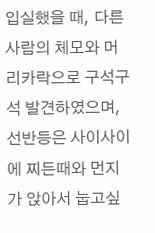입실했을 때, 다른사람의 체모와 머리카락으로 구석구석 발견하였으며, 선반등은 사이사이에 찌든때와 먼지가 앉아서 눕고싶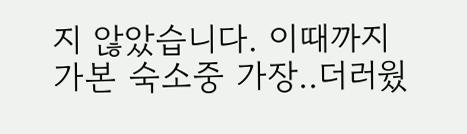지 않았습니다. 이때까지 가본 숙소중 가장..더러웠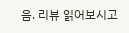음. 리뷰 읽어보시고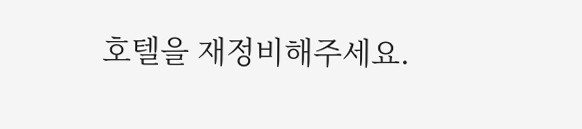호텔을 재정비해주세요.